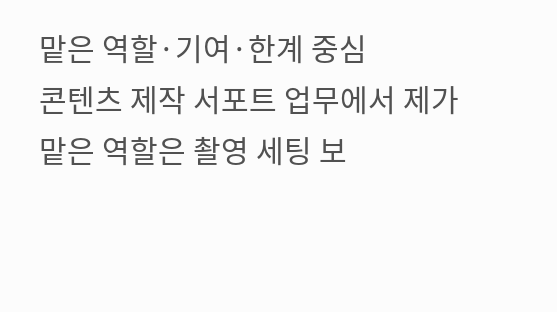맡은 역할·기여·한계 중심
콘텐츠 제작 서포트 업무에서 제가 맡은 역할은 촬영 세팅 보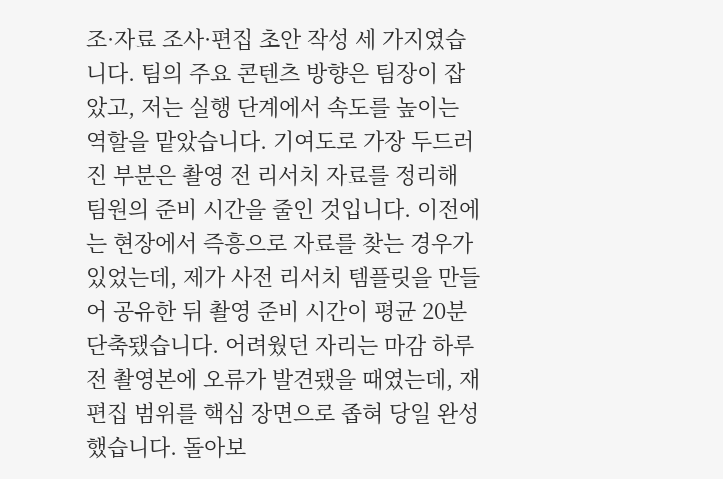조·자료 조사·편집 초안 작성 세 가지였습니다. 팀의 주요 콘텐츠 방향은 팀장이 잡았고, 저는 실행 단계에서 속도를 높이는 역할을 맡았습니다. 기여도로 가장 두드러진 부분은 촬영 전 리서치 자료를 정리해 팀원의 준비 시간을 줄인 것입니다. 이전에는 현장에서 즉흥으로 자료를 찾는 경우가 있었는데, 제가 사전 리서치 템플릿을 만들어 공유한 뒤 촬영 준비 시간이 평균 20분 단축됐습니다. 어려웠던 자리는 마감 하루 전 촬영본에 오류가 발견됐을 때였는데, 재편집 범위를 핵심 장면으로 좁혀 당일 완성했습니다. 돌아보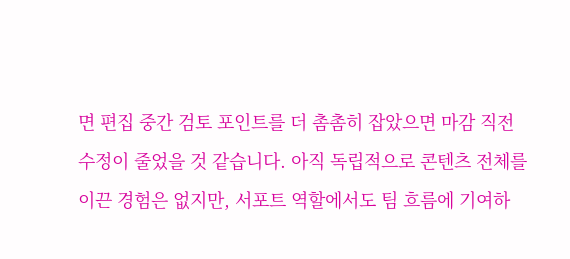면 편집 중간 검토 포인트를 더 촘촘히 잡았으면 마감 직전 수정이 줄었을 것 같습니다. 아직 독립적으로 콘텐츠 전체를 이끈 경험은 없지만, 서포트 역할에서도 팀 흐름에 기여하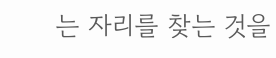는 자리를 찾는 것을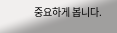중요하게 봅니다.